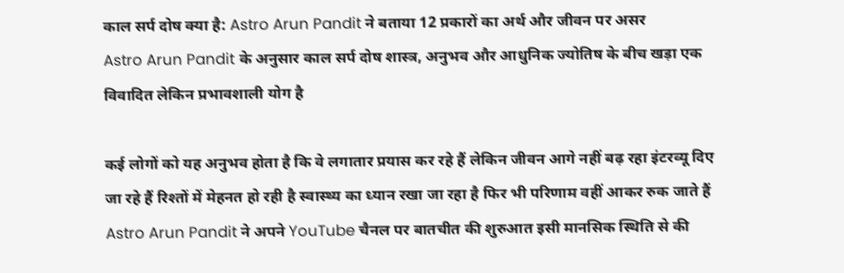काल सर्प दोष क्या है: Astro Arun Pandit ने बताया 12 प्रकारों का अर्थ और जीवन पर असर
Astro Arun Pandit के अनुसार काल सर्प दोष शास्त्र, अनुभव और आधुनिक ज्योतिष के बीच खड़ा एक विवादित लेकिन प्रभावशाली योग है

कई लोगों को यह अनुभव होता है कि वे लगातार प्रयास कर रहे हैं लेकिन जीवन आगे नहीं बढ़ रहा इंटरव्यू दिए जा रहे हैं रिश्तों में मेहनत हो रही है स्वास्थ्य का ध्यान रखा जा रहा है फिर भी परिणाम वहीं आकर रुक जाते हैं
Astro Arun Pandit ने अपने YouTube चैनल पर बातचीत की शुरुआत इसी मानसिक स्थिति से की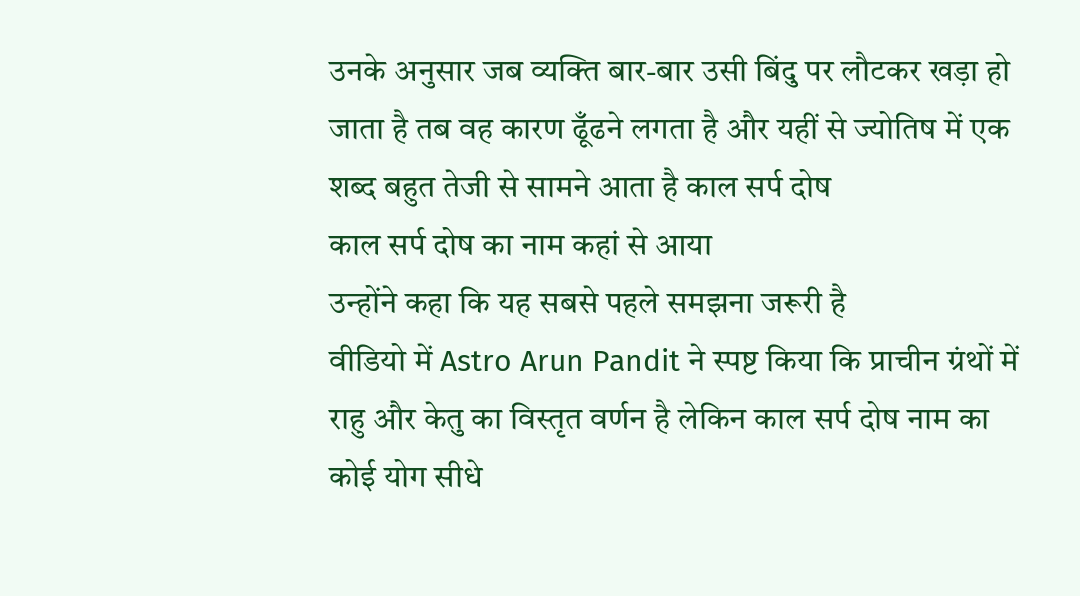उनके अनुसार जब व्यक्ति बार-बार उसी बिंदु पर लौटकर खड़ा हो जाता है तब वह कारण ढूँढने लगता है और यहीं से ज्योतिष में एक शब्द बहुत तेजी से सामने आता है काल सर्प दोष
काल सर्प दोष का नाम कहां से आया
उन्होंने कहा कि यह सबसे पहले समझना जरूरी है
वीडियो में Astro Arun Pandit ने स्पष्ट किया कि प्राचीन ग्रंथों में राहु और केतु का विस्तृत वर्णन है लेकिन काल सर्प दोष नाम का कोई योग सीधे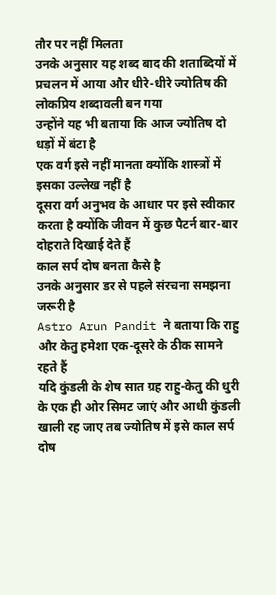तौर पर नहीं मिलता
उनके अनुसार यह शब्द बाद की शताब्दियों में प्रचलन में आया और धीरे-धीरे ज्योतिष की लोकप्रिय शब्दावली बन गया
उन्होंने यह भी बताया कि आज ज्योतिष दो धड़ों में बंटा है
एक वर्ग इसे नहीं मानता क्योंकि शास्त्रों में इसका उल्लेख नहीं है
दूसरा वर्ग अनुभव के आधार पर इसे स्वीकार करता है क्योंकि जीवन में कुछ पैटर्न बार-बार दोहराते दिखाई देते हैं
काल सर्प दोष बनता कैसे है
उनके अनुसार डर से पहले संरचना समझना जरूरी है
Astro Arun Pandit ने बताया कि राहु और केतु हमेशा एक-दूसरे के ठीक सामने रहते हैं
यदि कुंडली के शेष सात ग्रह राहु-केतु की धुरी के एक ही ओर सिमट जाएं और आधी कुंडली खाली रह जाए तब ज्योतिष में इसे काल सर्प दोष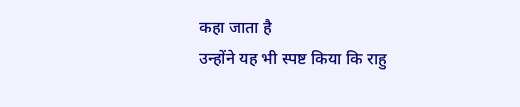कहा जाता है
उन्होंने यह भी स्पष्ट किया कि राहु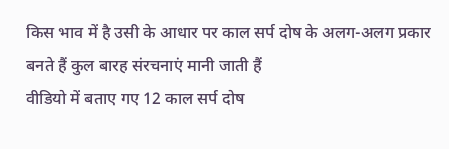किस भाव में है उसी के आधार पर काल सर्प दोष के अलग-अलग प्रकार बनते हैं कुल बारह संरचनाएं मानी जाती हैं
वीडियो में बताए गए 12 काल सर्प दोष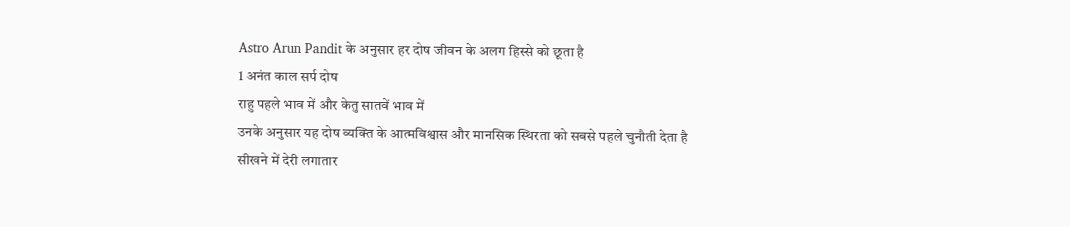Astro Arun Pandit के अनुसार हर दोष जीवन के अलग हिस्से को छूता है
1 अनंत काल सर्प दोष
राहु पहले भाव में और केतु सातवें भाव में
उनके अनुसार यह दोष व्यक्ति के आत्मविश्वास और मानसिक स्थिरता को सबसे पहले चुनौती देता है
सीखने में देरी लगातार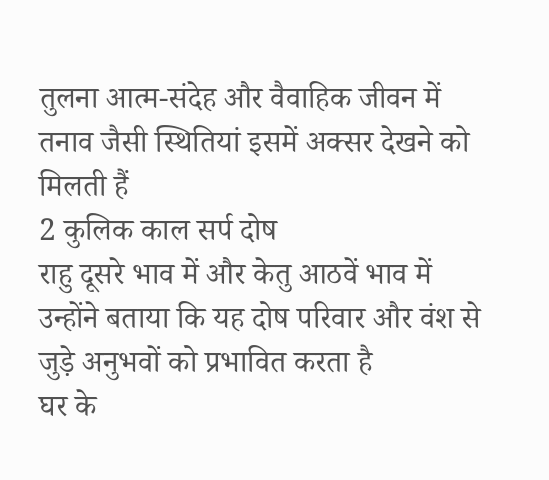तुलना आत्म-संदेह और वैवाहिक जीवन में तनाव जैसी स्थितियां इसमें अक्सर देखने को मिलती हैं
2 कुलिक काल सर्प दोष
राहु दूसरे भाव में और केतु आठवें भाव में
उन्होंने बताया कि यह दोष परिवार और वंश से जुड़े अनुभवों को प्रभावित करता है
घर के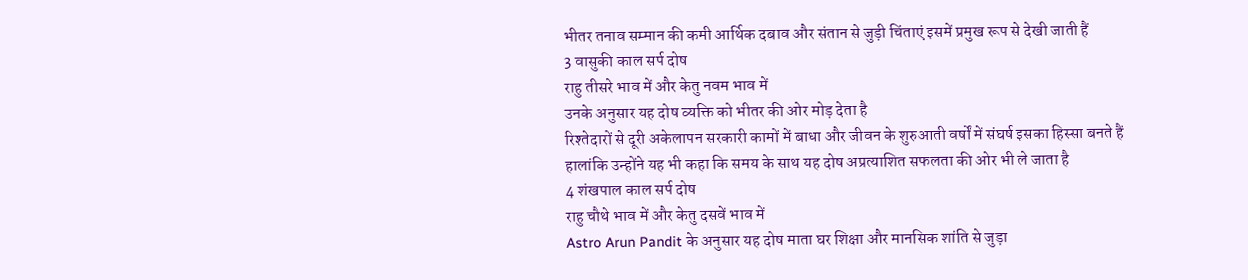भीतर तनाव सम्मान की कमी आर्थिक दबाव और संतान से जुड़ी चिंताएं इसमें प्रमुख रूप से देखी जाती हैं
3 वासुकी काल सर्प दोष
राहु तीसरे भाव में और केतु नवम भाव में
उनके अनुसार यह दोष व्यक्ति को भीतर की ओर मोड़ देता है
रिश्तेदारों से दूरी अकेलापन सरकारी कामों में बाधा और जीवन के शुरुआती वर्षों में संघर्ष इसका हिस्सा बनते हैं
हालांकि उन्होंने यह भी कहा कि समय के साथ यह दोष अप्रत्याशित सफलता की ओर भी ले जाता है
4 शंखपाल काल सर्प दोष
राहु चौथे भाव में और केतु दसवें भाव में
Astro Arun Pandit के अनुसार यह दोष माता घर शिक्षा और मानसिक शांति से जुड़ा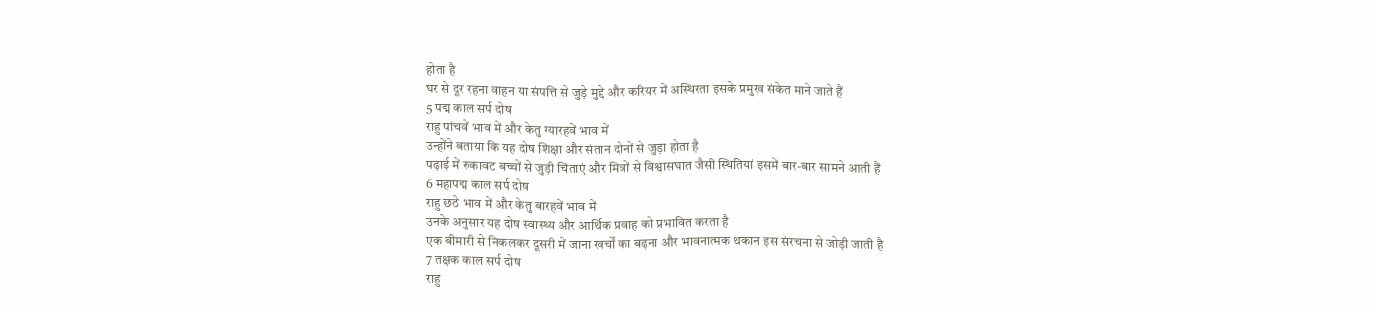होता है
घर से दूर रहना वाहन या संपत्ति से जुड़े मुद्दे और करियर में अस्थिरता इसके प्रमुख संकेत माने जाते हैं
5 पद्म काल सर्प दोष
राहु पांचवें भाव में और केतु ग्यारहवें भाव में
उन्होंने बताया कि यह दोष शिक्षा और संतान दोनों से जुड़ा होता है
पढ़ाई में रुकावट बच्चों से जुड़ी चिंताएं और मित्रों से विश्वासघात जैसी स्थितियां इसमें बार-बार सामने आती हैं
6 महापद्म काल सर्प दोष
राहु छठे भाव में और केतु बारहवें भाव में
उनके अनुसार यह दोष स्वास्थ्य और आर्थिक प्रवाह को प्रभावित करता है
एक बीमारी से निकलकर दूसरी में जाना खर्चों का बढ़ना और भावनात्मक थकान इस संरचना से जोड़ी जाती है
7 तक्षक काल सर्प दोष
राहु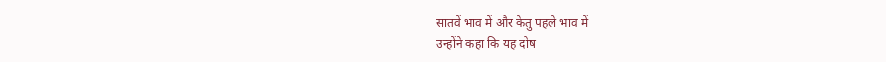सातवें भाव में और केतु पहले भाव में
उन्होंने कहा कि यह दोष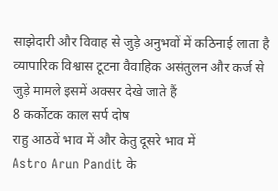साझेदारी और विवाह से जुड़े अनुभवों में कठिनाई लाता है
व्यापारिक विश्वास टूटना वैवाहिक असंतुलन और कर्ज से जुड़े मामले इसमें अक्सर देखे जाते हैं
8 कर्कोटक काल सर्प दोष
राहु आठवें भाव में और केतु दूसरे भाव में
Astro Arun Pandit के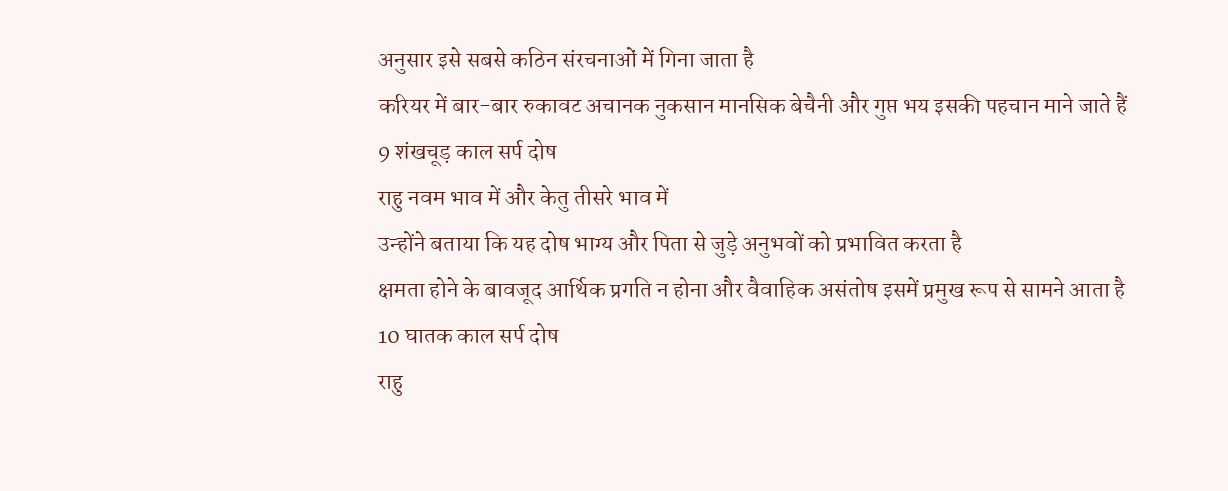अनुसार इसे सबसे कठिन संरचनाओं में गिना जाता है
करियर में बार-बार रुकावट अचानक नुकसान मानसिक बेचैनी और गुप्त भय इसकी पहचान माने जाते हैं
9 शंखचूड़ काल सर्प दोष
राहु नवम भाव में और केतु तीसरे भाव में
उन्होंने बताया कि यह दोष भाग्य और पिता से जुड़े अनुभवों को प्रभावित करता है
क्षमता होने के बावजूद आर्थिक प्रगति न होना और वैवाहिक असंतोष इसमें प्रमुख रूप से सामने आता है
10 घातक काल सर्प दोष
राहु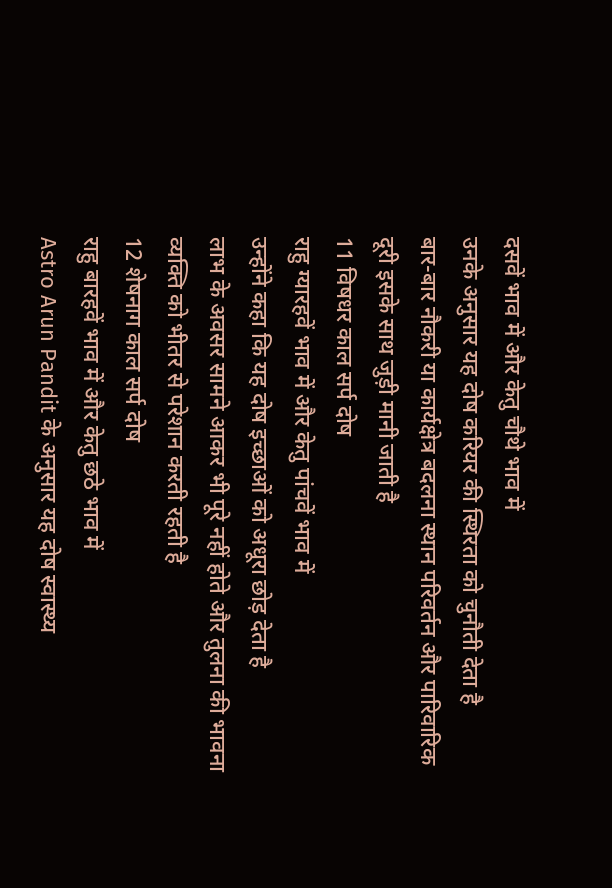दसवें भाव में और केतु चौथे भाव में
उनके अनुसार यह दोष करियर की स्थिरता को चुनौती देता है
बार-बार नौकरी या कार्यक्षेत्र बदलना स्थान परिवर्तन और पारिवारिक दूरी इसके साथ जुड़ी मानी जाती है
11 विषधर काल सर्प दोष
राहु ग्यारहवें भाव में और केतु पांचवें भाव में
उन्होंने कहा कि यह दोष इच्छाओं को अधूरा छोड़ देता है
लाभ के अवसर सामने आकर भी पूरे नहीं होते और तुलना की भावना व्यक्ति को भीतर से परेशान करती रहती है
12 शेषनाग काल सर्प दोष
राहु बारहवें भाव में और केतु छठे भाव में
Astro Arun Pandit के अनुसार यह दोष स्वास्थ्य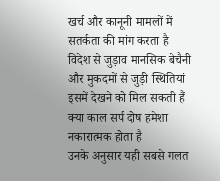खर्च और कानूनी मामलों में सतर्कता की मांग करता है
विदेश से जुड़ाव मानसिक बेचैनी और मुकदमों से जुड़ी स्थितियां इसमें देखने को मिल सकती हैं
क्या काल सर्प दोष हमेशा नकारात्मक होता है
उनके अनुसार यही सबसे गलत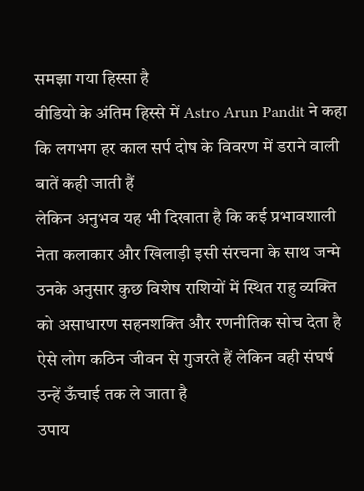समझा गया हिस्सा है
वीडियो के अंतिम हिस्से में Astro Arun Pandit ने कहा कि लगभग हर काल सर्प दोष के विवरण में डराने वाली बातें कही जाती हैं
लेकिन अनुभव यह भी दिखाता है कि कई प्रभावशाली नेता कलाकार और खिलाड़ी इसी संरचना के साथ जन्मे
उनके अनुसार कुछ विशेष राशियों में स्थित राहु व्यक्ति को असाधारण सहनशक्ति और रणनीतिक सोच देता है
ऐसे लोग कठिन जीवन से गुजरते हैं लेकिन वही संघर्ष उन्हें ऊँचाई तक ले जाता है
उपाय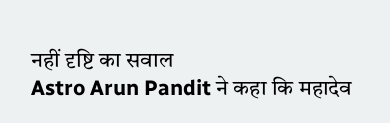नहीं दृष्टि का सवाल
Astro Arun Pandit ने कहा कि महादेव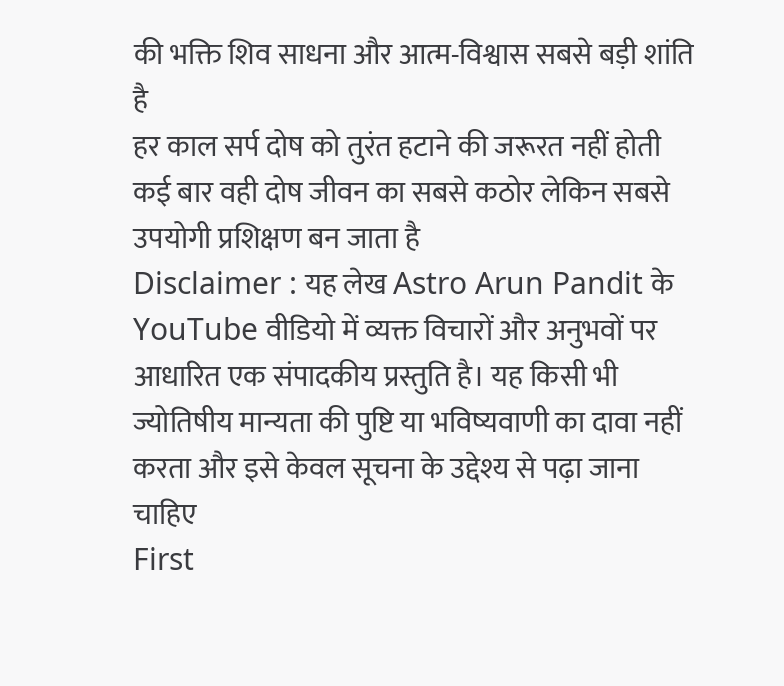की भक्ति शिव साधना और आत्म-विश्वास सबसे बड़ी शांति है
हर काल सर्प दोष को तुरंत हटाने की जरूरत नहीं होती
कई बार वही दोष जीवन का सबसे कठोर लेकिन सबसे उपयोगी प्रशिक्षण बन जाता है
Disclaimer : यह लेख Astro Arun Pandit के YouTube वीडियो में व्यक्त विचारों और अनुभवों पर आधारित एक संपादकीय प्रस्तुति है। यह किसी भी ज्योतिषीय मान्यता की पुष्टि या भविष्यवाणी का दावा नहीं करता और इसे केवल सूचना के उद्देश्य से पढ़ा जाना चाहिए
First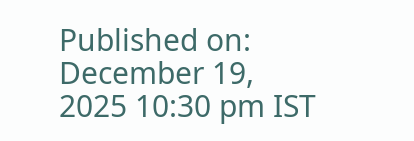Published on: December 19, 2025 10:30 pm IST